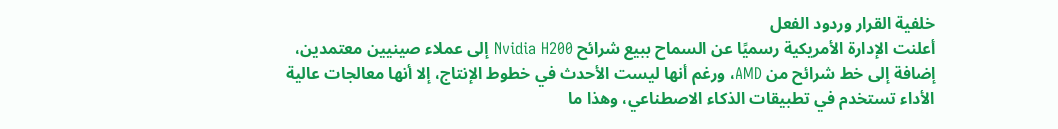خلفية القرار وردود الفعل
أعلنت الإدارة الأمريكية رسميًا عن السماح ببيع شرائح Nvidia H200 إلى عملاء صينيين معتمدين، إضافة إلى خط شرائح من AMD، ورغم أنها ليست الأحدث في خطوط الإنتاج، إلا أنها معالجات عالية الأداء تستخدم في تطبيقات الذكاء الاصطناعي، وهذا ما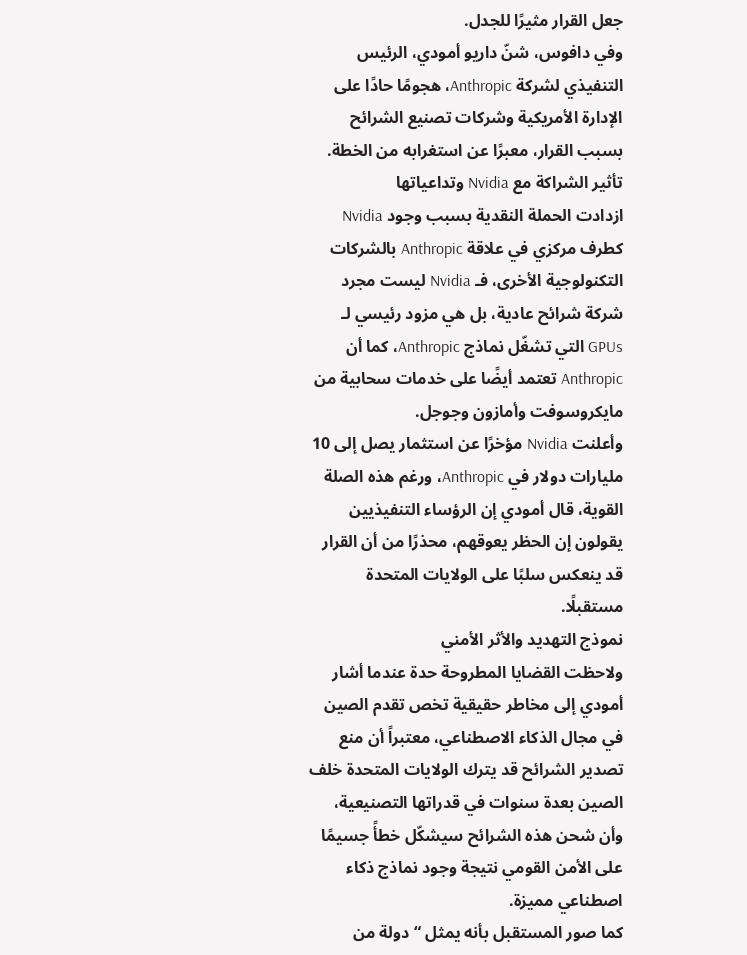جعل القرار مثيرًا للجدل.
وفي دافوس، شنّ داريو أمودي، الرئيس التنفيذي لشركة Anthropic، هجومًا حادًا على الإدارة الأمريكية وشركات تصنيع الشرائح بسبب القرار، معبرًا عن استغرابه من الخطة.
تأثير الشراكة مع Nvidia وتداعياتها
ازدادت الحملة النقدية بسبب وجود Nvidia كطرف مركزي في علاقة Anthropic بالشركات التكنولوجية الأخرى، فـ Nvidia ليست مجرد شركة شرائح عادية، بل هي مزود رئيسي لـ GPUs التي تشغّل نماذج Anthropic، كما أن Anthropic تعتمد أيضًا على خدمات سحابية من مايكروسوفت وأمازون وجوجل.
وأعلنت Nvidia مؤخرًا عن استثمار يصل إلى 10 مليارات دولار في Anthropic، ورغم هذه الصلة القوية، قال أمودي إن الرؤساء التنفيذيين يقولون إن الحظر يعوقهم، محذرًا من أن القرار قد ينعكس سلبًا على الولايات المتحدة مستقبلًا.
نموذج التهديد والأثر الأمني
ولاحظت القضايا المطروحة حدة عندما أشار أمودي إلى مخاطر حقيقية تخص تقدم الصين في مجال الذكاء الاصطناعي، معتبراً أن منع تصدير الشرائح قد يترك الولايات المتحدة خلف الصين بعدة سنوات في قدراتها التصنيعية، وأن شحن هذه الشرائح سيشكّل خطأً جسيمًا على الأمن القومي نتيجة وجود نماذج ذكاء اصطناعي مميزة.
كما صور المستقبل بأنه يمثل “دولة من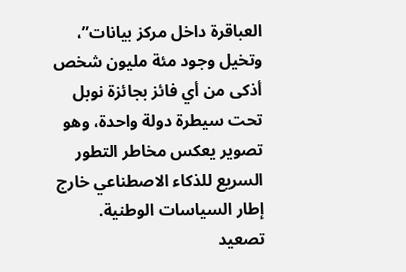العباقرة داخل مركز بيانات”، وتخيل وجود مئة مليون شخص أذكى من أي فائز بجائزة نوبل تحت سيطرة دولة واحدة، وهو تصوير يعكس مخاطر التطور السريع للذكاء الاصطناعي خارج إطار السياسات الوطنية.
تصعيد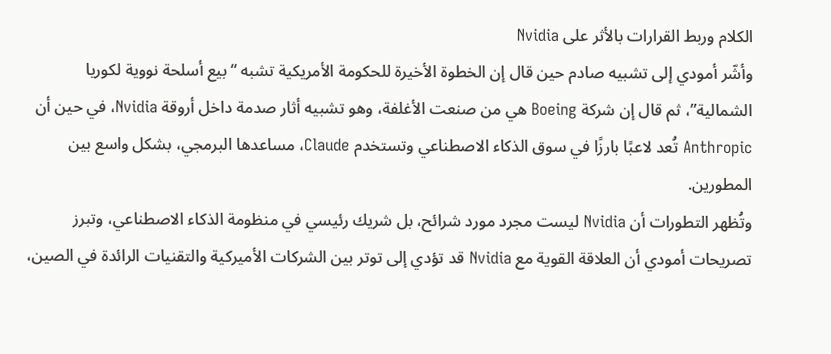الكلام وربط القرارات بالأثر على Nvidia
وأشّر أمودي إلى تشبيه صادم حين قال إن الخطوة الأخيرة للحكومة الأمريكية تشبه “بيع أسلحة نووية لكوريا الشمالية”، ثم قال إن شركة Boeing هي من صنعت الأغلفة، وهو تشبيه أثار صدمة داخل أروقة Nvidia، في حين أن Anthropic تُعد لاعبًا بارزًا في سوق الذكاء الاصطناعي وتستخدم Claude، مساعدها البرمجي، بشكل واسع بين المطورين.
وتُظهر التطورات أن Nvidia ليست مجرد مورد شرائح، بل شريك رئيسي في منظومة الذكاء الاصطناعي، وتبرز تصريحات أمودي أن العلاقة القوية مع Nvidia قد تؤدي إلى توتر بين الشركات الأميركية والتقنيات الرائدة في الصين،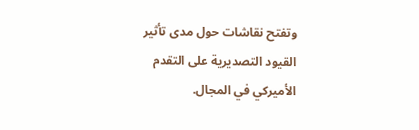وتفتح نقاشات حول مدى تأثير القيود التصديرية على التقدم الأميركي في المجال.